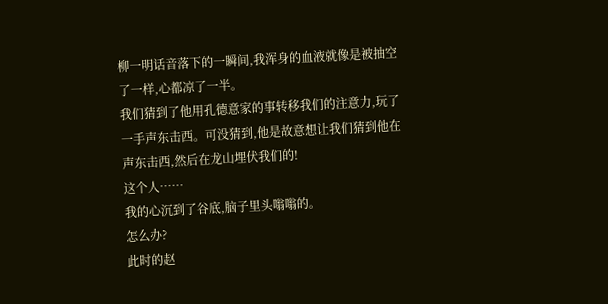柳一明话音落下的一瞬间,我浑身的血液就像是被抽空了一样,心都凉了一半。
我们猜到了他用孔德意家的事转移我们的注意力,玩了一手声东击西。可没猜到,他是故意想让我们猜到他在声东击西,然后在龙山埋伏我们的!
这个人……
我的心沉到了谷底,脑子里头嗡嗡的。
怎么办?
此时的赵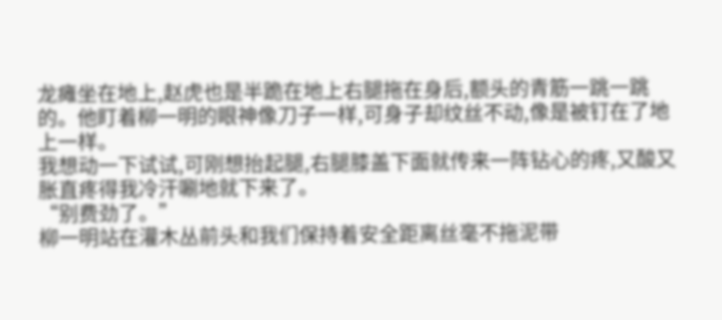龙瘫坐在地上,赵虎也是半跪在地上右腿拖在身后,额头的青筋一跳一跳的。他盯着柳一明的眼神像刀子一样,可身子却纹丝不动,像是被钉在了地上一样。
我想动一下试试,可刚想抬起腿,右腿膝盖下面就传来一阵钻心的疼,又酸又胀直疼得我冷汗唰地就下来了。
“别费劲了。”
柳一明站在灌木丛前头和我们保持着安全距离丝毫不拖泥带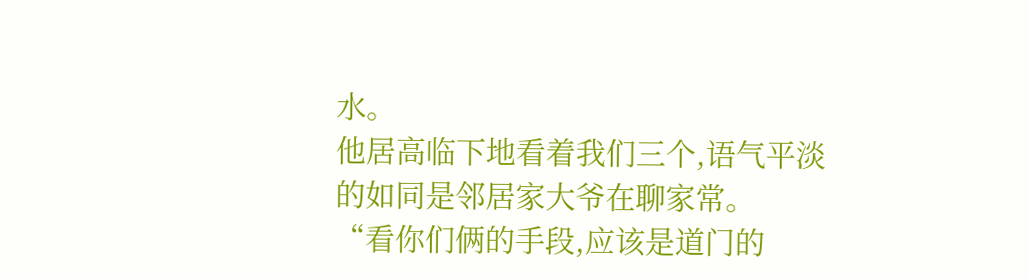水。
他居高临下地看着我们三个,语气平淡的如同是邻居家大爷在聊家常。
“看你们俩的手段,应该是道门的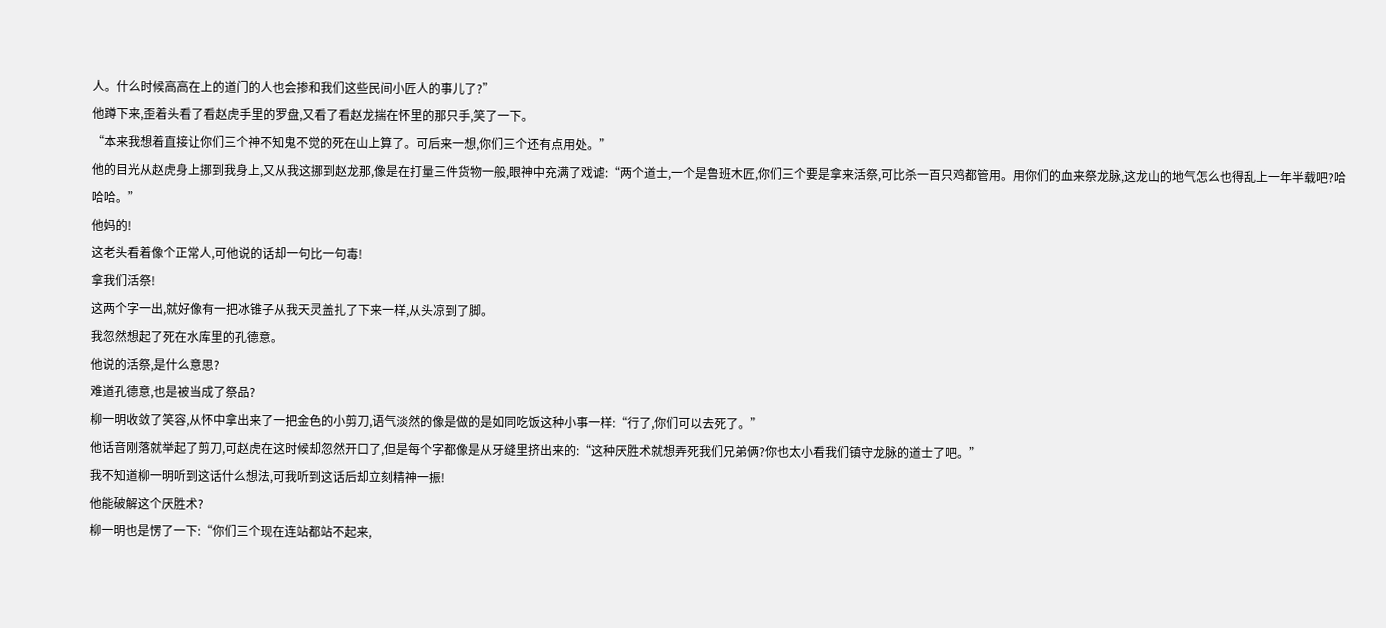人。什么时候高高在上的道门的人也会掺和我们这些民间小匠人的事儿了?”
他蹲下来,歪着头看了看赵虎手里的罗盘,又看了看赵龙揣在怀里的那只手,笑了一下。
“本来我想着直接让你们三个神不知鬼不觉的死在山上算了。可后来一想,你们三个还有点用处。”
他的目光从赵虎身上挪到我身上,又从我这挪到赵龙那,像是在打量三件货物一般,眼神中充满了戏谑:“两个道士,一个是鲁班木匠,你们三个要是拿来活祭,可比杀一百只鸡都管用。用你们的血来祭龙脉,这龙山的地气怎么也得乱上一年半载吧?哈哈哈。”
他妈的!
这老头看着像个正常人,可他说的话却一句比一句毒!
拿我们活祭!
这两个字一出,就好像有一把冰锥子从我天灵盖扎了下来一样,从头凉到了脚。
我忽然想起了死在水库里的孔德意。
他说的活祭,是什么意思?
难道孔德意,也是被当成了祭品?
柳一明收敛了笑容,从怀中拿出来了一把金色的小剪刀,语气淡然的像是做的是如同吃饭这种小事一样:“行了,你们可以去死了。”
他话音刚落就举起了剪刀,可赵虎在这时候却忽然开口了,但是每个字都像是从牙缝里挤出来的:“这种厌胜术就想弄死我们兄弟俩?你也太小看我们镇守龙脉的道士了吧。”
我不知道柳一明听到这话什么想法,可我听到这话后却立刻精神一振!
他能破解这个厌胜术?
柳一明也是愣了一下:“你们三个现在连站都站不起来,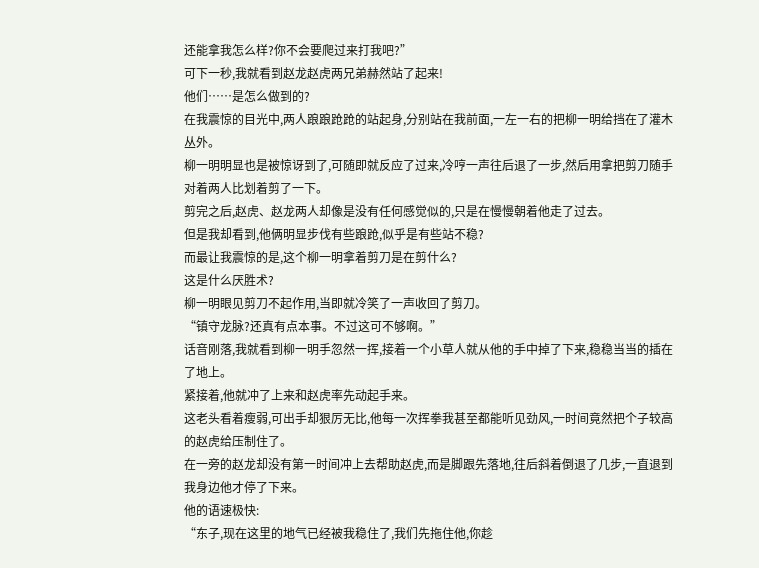还能拿我怎么样?你不会要爬过来打我吧?”
可下一秒,我就看到赵龙赵虎两兄弟赫然站了起来!
他们……是怎么做到的?
在我震惊的目光中,两人踉踉跄跄的站起身,分别站在我前面,一左一右的把柳一明给挡在了灌木丛外。
柳一明明显也是被惊讶到了,可随即就反应了过来,冷哼一声往后退了一步,然后用拿把剪刀随手对着两人比划着剪了一下。
剪完之后,赵虎、赵龙两人却像是没有任何感觉似的,只是在慢慢朝着他走了过去。
但是我却看到,他俩明显步伐有些踉跄,似乎是有些站不稳?
而最让我震惊的是,这个柳一明拿着剪刀是在剪什么?
这是什么厌胜术?
柳一明眼见剪刀不起作用,当即就冷笑了一声收回了剪刀。
“镇守龙脉?还真有点本事。不过这可不够啊。”
话音刚落,我就看到柳一明手忽然一挥,接着一个小草人就从他的手中掉了下来,稳稳当当的插在了地上。
紧接着,他就冲了上来和赵虎率先动起手来。
这老头看着瘦弱,可出手却狠厉无比,他每一次挥拳我甚至都能听见劲风,一时间竟然把个子较高的赵虎给压制住了。
在一旁的赵龙却没有第一时间冲上去帮助赵虎,而是脚跟先落地,往后斜着倒退了几步,一直退到我身边他才停了下来。
他的语速极快:
“东子,现在这里的地气已经被我稳住了,我们先拖住他,你趁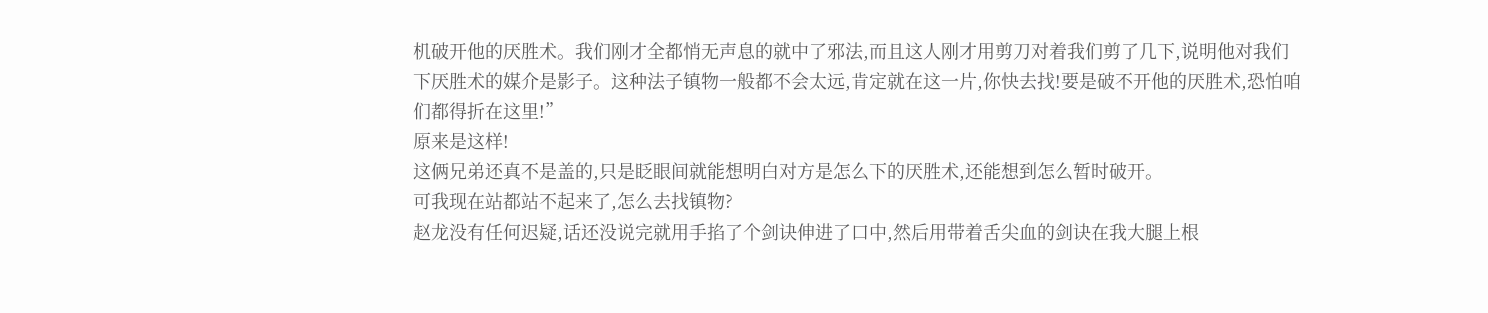机破开他的厌胜术。我们刚才全都悄无声息的就中了邪法,而且这人刚才用剪刀对着我们剪了几下,说明他对我们下厌胜术的媒介是影子。这种法子镇物一般都不会太远,肯定就在这一片,你快去找!要是破不开他的厌胜术,恐怕咱们都得折在这里!”
原来是这样!
这俩兄弟还真不是盖的,只是眨眼间就能想明白对方是怎么下的厌胜术,还能想到怎么暂时破开。
可我现在站都站不起来了,怎么去找镇物?
赵龙没有任何迟疑,话还没说完就用手掐了个剑诀伸进了口中,然后用带着舌尖血的剑诀在我大腿上根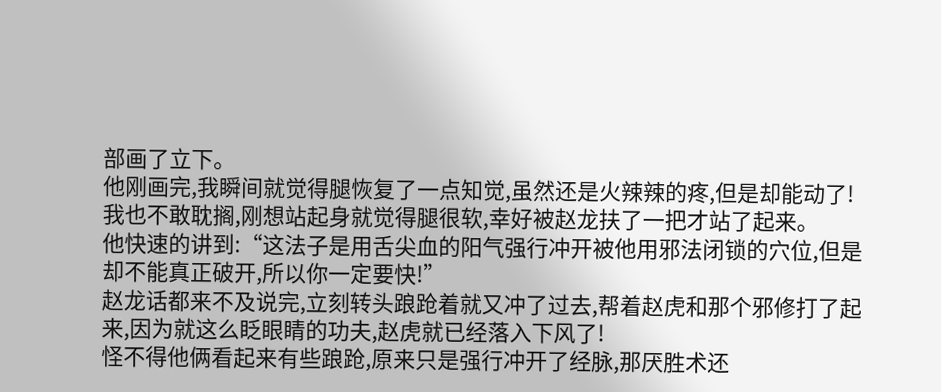部画了立下。
他刚画完,我瞬间就觉得腿恢复了一点知觉,虽然还是火辣辣的疼,但是却能动了!
我也不敢耽搁,刚想站起身就觉得腿很软,幸好被赵龙扶了一把才站了起来。
他快速的讲到:“这法子是用舌尖血的阳气强行冲开被他用邪法闭锁的穴位,但是却不能真正破开,所以你一定要快!”
赵龙话都来不及说完,立刻转头踉跄着就又冲了过去,帮着赵虎和那个邪修打了起来,因为就这么眨眼睛的功夫,赵虎就已经落入下风了!
怪不得他俩看起来有些踉跄,原来只是强行冲开了经脉,那厌胜术还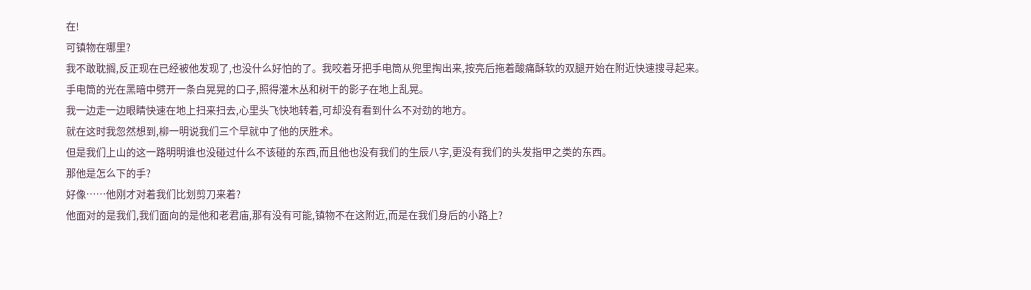在!
可镇物在哪里?
我不敢耽搁,反正现在已经被他发现了,也没什么好怕的了。我咬着牙把手电筒从兜里掏出来,按亮后拖着酸痛酥软的双腿开始在附近快速搜寻起来。
手电筒的光在黑暗中劈开一条白晃晃的口子,照得灌木丛和树干的影子在地上乱晃。
我一边走一边眼睛快速在地上扫来扫去,心里头飞快地转着,可却没有看到什么不对劲的地方。
就在这时我忽然想到,柳一明说我们三个早就中了他的厌胜术。
但是我们上山的这一路明明谁也没碰过什么不该碰的东西,而且他也没有我们的生辰八字,更没有我们的头发指甲之类的东西。
那他是怎么下的手?
好像……他刚才对着我们比划剪刀来着?
他面对的是我们,我们面向的是他和老君庙,那有没有可能,镇物不在这附近,而是在我们身后的小路上?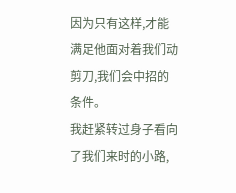因为只有这样,才能满足他面对着我们动剪刀,我们会中招的条件。
我赶紧转过身子看向了我们来时的小路,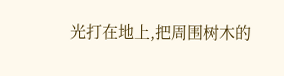光打在地上,把周围树木的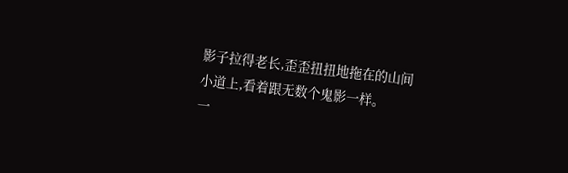影子拉得老长,歪歪扭扭地拖在的山间小道上,看着跟无数个鬼影一样。
一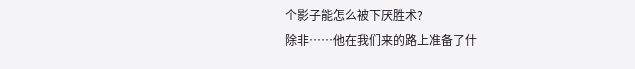个影子能怎么被下厌胜术?
除非……他在我们来的路上准备了什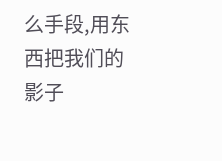么手段,用东西把我们的影子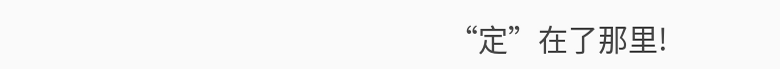“定”在了那里!